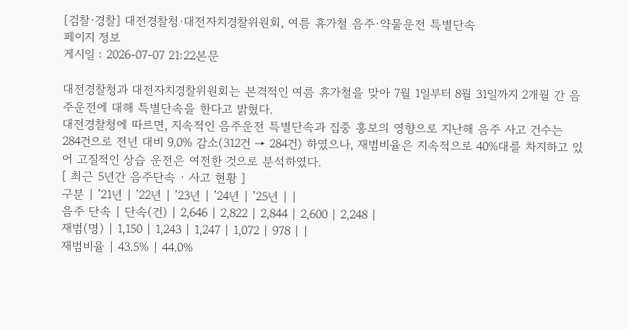[검찰·경찰] 대전경찰청·대전자치경찰위원회, 여름 휴가철 음주·약물운전 특별단속
페이지 정보
게시일 : 2026-07-07 21:22본문

대전경찰청과 대전자치경찰위원회는 본격적인 여름 휴가철을 맞아 7월 1일부터 8월 31일까지 2개월 간 음주운전에 대해 특별단속을 한다고 밝혔다.
대전경찰청에 따르면, 지속적인 음주운전 특별단속과 집중 홍보의 영향으로 지난해 음주 사고 건수는 284건으로 전년 대비 9.0% 감소(312건 → 284건) 하였으나, 재범비율은 지속적으로 40%대를 차지하고 있어 고질적인 상습 운전은 여전한 것으로 분석하였다.
[ 최근 5년간 음주단속 · 사고 현황 ]
구분 | ’21년 | ’22년 | ’23년 | ’24년 | ’25년 | |
음주 단속 | 단속(건) | 2,646 | 2,822 | 2,844 | 2,600 | 2,248 |
재범(명) | 1,150 | 1,243 | 1,247 | 1,072 | 978 | |
재범비율 | 43.5% | 44.0%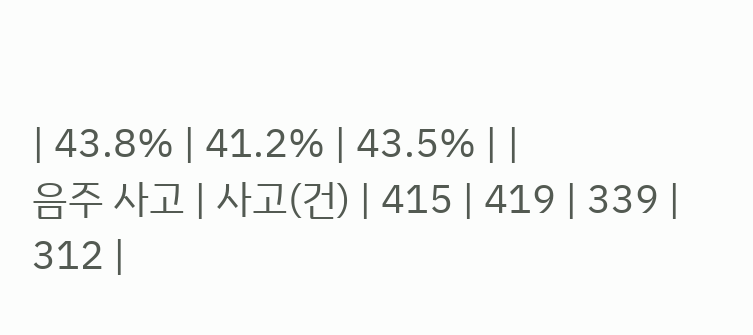| 43.8% | 41.2% | 43.5% | |
음주 사고 | 사고(건) | 415 | 419 | 339 | 312 |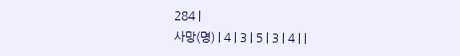284 |
사망(명) | 4 | 3 | 5 | 3 | 4 | |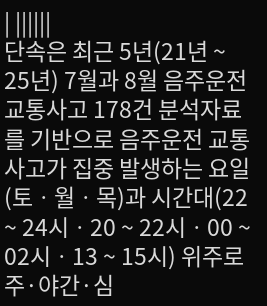| ||||||
단속은 최근 5년(21년 ~ 25년) 7월과 8월 음주운전 교통사고 178건 분석자료를 기반으로 음주운전 교통사고가 집중 발생하는 요일(토ㆍ월ㆍ목)과 시간대(22 ~ 24시ㆍ20 ~ 22시ㆍ00 ~ 02시ㆍ13 ~ 15시) 위주로 주·야간·심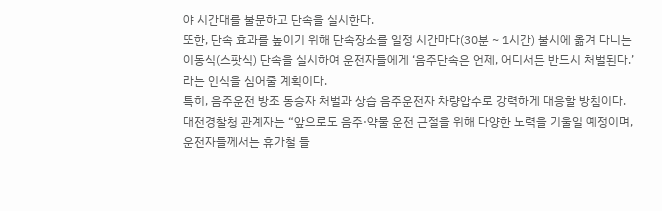야 시간대를 불문하고 단속을 실시한다.
또한, 단속 효과를 높이기 위해 단속장소를 일정 시간마다(30분 ~ 1시간) 불시에 옮겨 다니는 이동식(스팟식) 단속을 실시하여 운전자들에게 ‘음주단속은 언제, 어디서든 반드시 처벌된다.’라는 인식을 심어줄 계획이다.
특히, 음주운전 방조 동승자 처벌과 상습 음주운전자 차량압수로 강력하게 대응할 방침이다.
대전경찰청 관계자는 “앞으로도 음주·약물 운전 근절을 위해 다양한 노력을 기울일 예정이며, 운전자들께서는 휴가철 들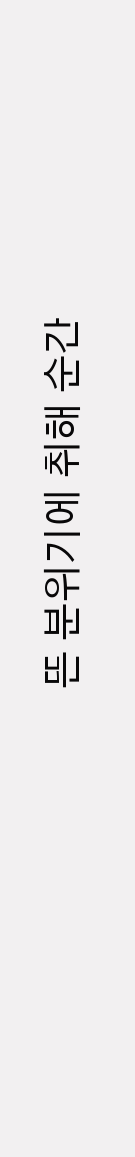뜬 분위기에 취해 순간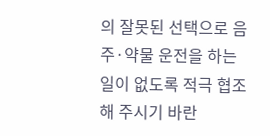의 잘못된 선택으로 음주·약물 운전을 하는 일이 없도록 적극 협조해 주시기 바란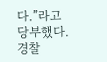다.”라고 당부했다.
경찰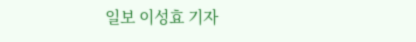일보 이성효 기자